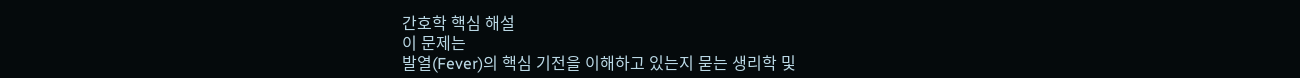간호학 핵심 해설
이 문제는
발열(Fever)의 핵심 기전을 이해하고 있는지 묻는 생리학 및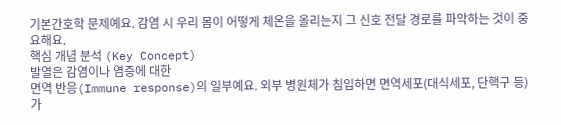기본간호학 문제예요. 감염 시 우리 몸이 어떻게 체온을 올리는지 그 신호 전달 경로를 파악하는 것이 중요해요.
핵심 개념 분석 (Key Concept)
발열은 감염이나 염증에 대한
면역 반응(Immune response)의 일부예요. 외부 병원체가 침입하면 면역세포(대식세포, 단핵구 등)가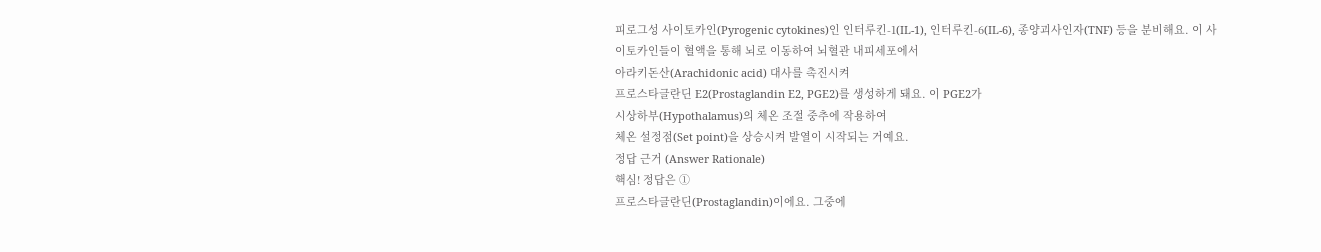피로그성 사이토카인(Pyrogenic cytokines)인 인터루킨-1(IL-1), 인터루킨-6(IL-6), 종양괴사인자(TNF) 등을 분비해요. 이 사이토카인들이 혈액을 통해 뇌로 이동하여 뇌혈관 내피세포에서
아라키돈산(Arachidonic acid) 대사를 촉진시켜
프로스타글란딘 E2(Prostaglandin E2, PGE2)를 생성하게 돼요. 이 PGE2가
시상하부(Hypothalamus)의 체온 조절 중추에 작용하여
체온 설정점(Set point)을 상승시켜 발열이 시작되는 거예요.
정답 근거 (Answer Rationale)
핵심! 정답은 ①
프로스타글란딘(Prostaglandin)이에요. 그중에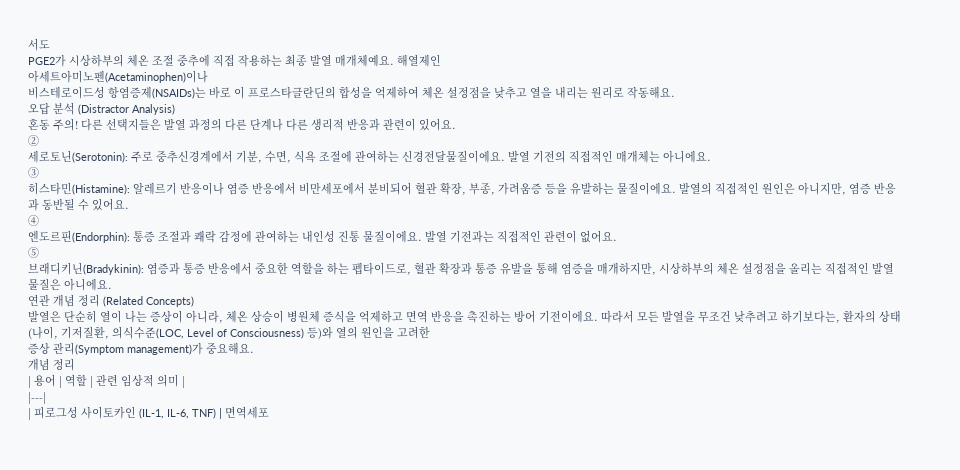서도
PGE2가 시상하부의 체온 조절 중추에 직접 작용하는 최종 발열 매개체예요. 해열제인
아세트아미노펜(Acetaminophen)이나
비스테로이드성 항염증제(NSAIDs)는 바로 이 프로스타글란딘의 합성을 억제하여 체온 설정점을 낮추고 열을 내리는 원리로 작동해요.
오답 분석 (Distractor Analysis)
혼동 주의! 다른 선택지들은 발열 과정의 다른 단계나 다른 생리적 반응과 관련이 있어요.
②
세로토닌(Serotonin): 주로 중추신경계에서 기분, 수면, 식욕 조절에 관여하는 신경전달물질이에요. 발열 기전의 직접적인 매개체는 아니에요.
③
히스타민(Histamine): 알레르기 반응이나 염증 반응에서 비만세포에서 분비되어 혈관 확장, 부종, 가려움증 등을 유발하는 물질이에요. 발열의 직접적인 원인은 아니지만, 염증 반응과 동반될 수 있어요.
④
엔도르핀(Endorphin): 통증 조절과 쾌락 감정에 관여하는 내인성 진통 물질이에요. 발열 기전과는 직접적인 관련이 없어요.
⑤
브래디키닌(Bradykinin): 염증과 통증 반응에서 중요한 역할을 하는 펩타이드로, 혈관 확장과 통증 유발을 통해 염증을 매개하지만, 시상하부의 체온 설정점을 올리는 직접적인 발열 물질은 아니에요.
연관 개념 정리 (Related Concepts)
발열은 단순히 열이 나는 증상이 아니라, 체온 상승이 병원체 증식을 억제하고 면역 반응을 촉진하는 방어 기전이에요. 따라서 모든 발열을 무조건 낮추려고 하기보다는, 환자의 상태(나이, 기저질환, 의식수준(LOC, Level of Consciousness) 등)와 열의 원인을 고려한
증상 관리(Symptom management)가 중요해요.
개념 정리
| 용어 | 역할 | 관련 임상적 의미 |
|---|
| 피로그성 사이토카인 (IL-1, IL-6, TNF) | 면역세포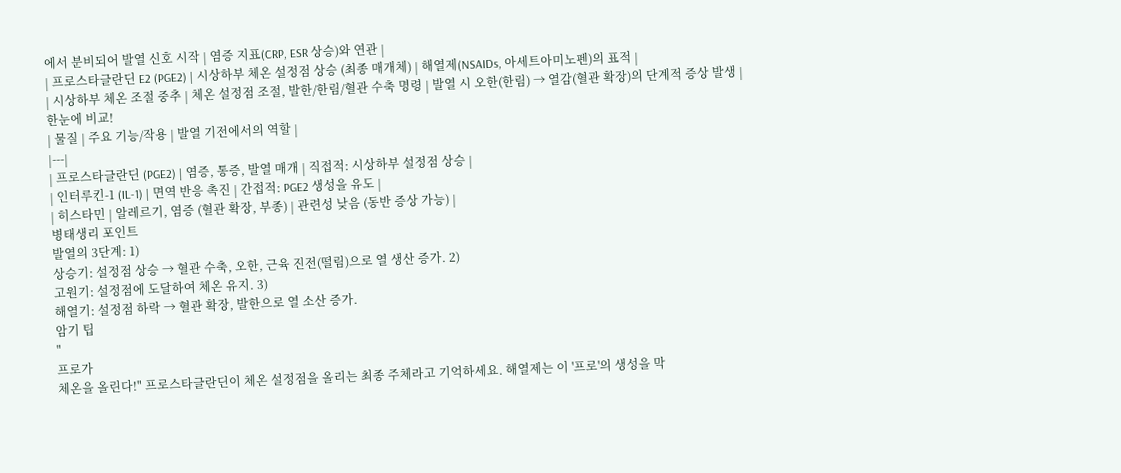에서 분비되어 발열 신호 시작 | 염증 지표(CRP, ESR 상승)와 연관 |
| 프로스타글란딘 E2 (PGE2) | 시상하부 체온 설정점 상승 (최종 매개체) | 해열제(NSAIDs, 아세트아미노펜)의 표적 |
| 시상하부 체온 조절 중추 | 체온 설정점 조절, 발한/한림/혈관 수축 명령 | 발열 시 오한(한림) → 열감(혈관 확장)의 단계적 증상 발생 |
한눈에 비교!
| 물질 | 주요 기능/작용 | 발열 기전에서의 역할 |
|---|
| 프로스타글란딘 (PGE2) | 염증, 통증, 발열 매개 | 직접적: 시상하부 설정점 상승 |
| 인터루킨-1 (IL-1) | 면역 반응 촉진 | 간접적: PGE2 생성을 유도 |
| 히스타민 | 알레르기, 염증 (혈관 확장, 부종) | 관련성 낮음 (동반 증상 가능) |
병태생리 포인트
발열의 3단계: 1)
상승기: 설정점 상승 → 혈관 수축, 오한, 근육 진전(떨림)으로 열 생산 증가. 2)
고원기: 설정점에 도달하여 체온 유지. 3)
해열기: 설정점 하락 → 혈관 확장, 발한으로 열 소산 증가.
암기 팁
"
프로가
체온을 올린다!" 프로스타글란딘이 체온 설정점을 올리는 최종 주체라고 기억하세요. 해열제는 이 '프로'의 생성을 막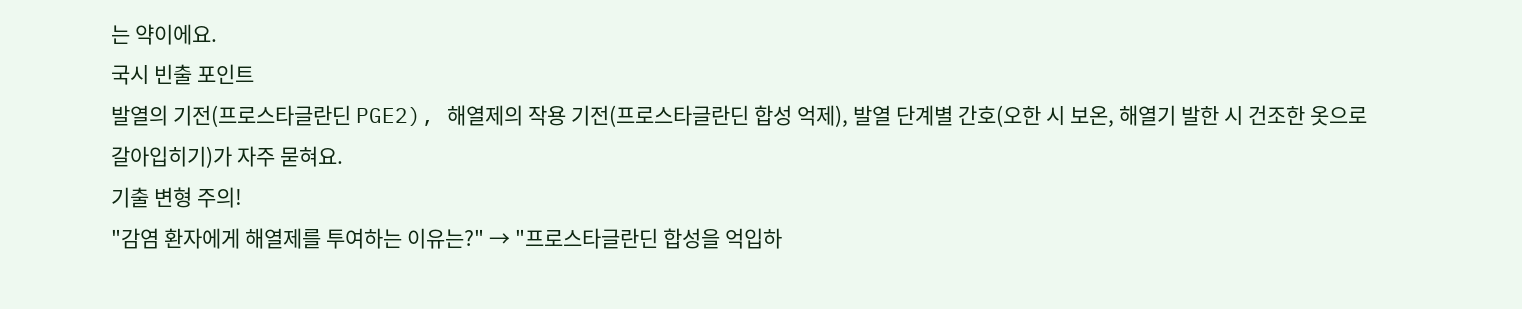는 약이에요.
국시 빈출 포인트
발열의 기전(프로스타글란딘 PGE2), 해열제의 작용 기전(프로스타글란딘 합성 억제), 발열 단계별 간호(오한 시 보온, 해열기 발한 시 건조한 옷으로 갈아입히기)가 자주 묻혀요.
기출 변형 주의!
"감염 환자에게 해열제를 투여하는 이유는?" → "프로스타글란딘 합성을 억입하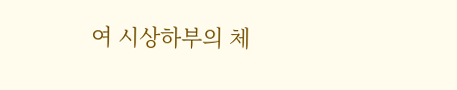여 시상하부의 체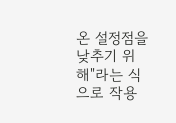온 설정점을 낮추기 위해"라는 식으로 작용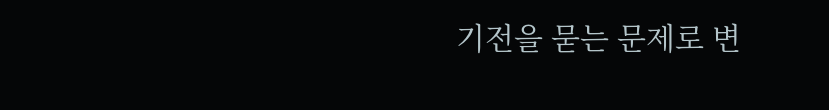기전을 묻는 문제로 변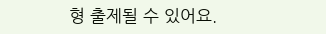형 출제될 수 있어요.